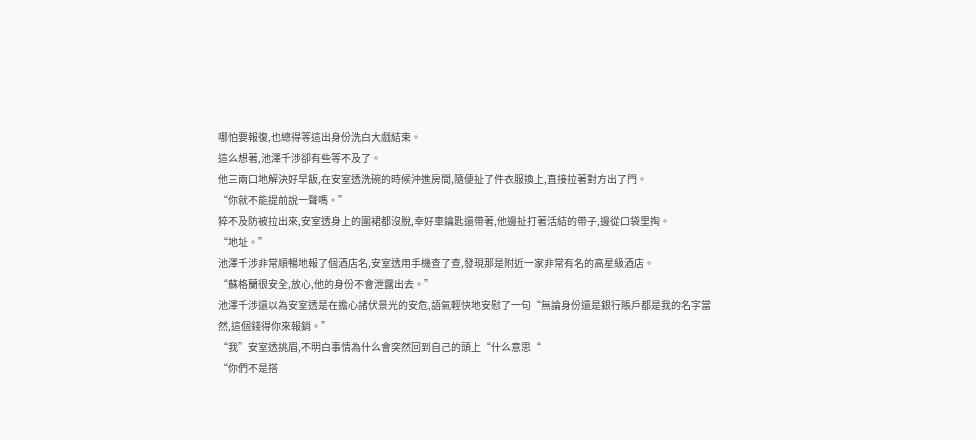哪怕要報復,也總得等這出身份洗白大戲結束。
這么想著,池澤千涉卻有些等不及了。
他三兩口地解決好早飯,在安室透洗碗的時候沖進房間,隨便扯了件衣服換上,直接拉著對方出了門。
“你就不能提前說一聲嗎。”
猝不及防被拉出來,安室透身上的圍裙都沒脫,幸好車鑰匙還帶著,他邊扯打著活結的帶子,邊從口袋里掏。
“地址。”
池澤千涉非常順暢地報了個酒店名,安室透用手機查了查,發現那是附近一家非常有名的高星級酒店。
“蘇格蘭很安全,放心,他的身份不會泄露出去。”
池澤千涉還以為安室透是在擔心諸伏景光的安危,語氣輕快地安慰了一句“無論身份還是銀行賬戶都是我的名字當然,這個錢得你來報銷。”
“我”安室透挑眉,不明白事情為什么會突然回到自己的頭上“什么意思“
“你們不是搭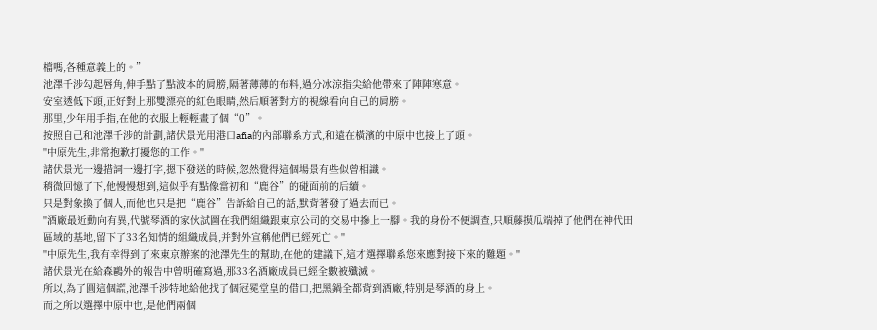檔嗎,各種意義上的。”
池澤千涉勾起唇角,伸手點了點波本的肩膀,隔著薄薄的布料,過分冰涼指尖給他帶來了陣陣寒意。
安室透低下頭,正好對上那雙漂亮的紅色眼睛,然后順著對方的視線看向自己的肩膀。
那里,少年用手指,在他的衣服上輕輕畫了個“0”。
按照自己和池澤千涉的計劃,諸伏景光用港口afia的內部聯系方式,和遠在橫濱的中原中也接上了頭。
''中原先生,非常抱歉打擾您的工作。''
諸伏景光一邊措詞一邊打字,摁下發送的時候,忽然覺得這個場景有些似曾相識。
稍微回憶了下,他慢慢想到,這似乎有點像當初和“鹿谷”的碰面前的后續。
只是對象換了個人,而他也只是把“鹿谷”告訴給自己的話,默背著發了過去而已。
''酒廠最近動向有異,代號琴酒的家伙試圖在我們組織跟東京公司的交易中摻上一腳。我的身份不便調查,只順藤摸瓜端掉了他們在神代田區域的基地,留下了33名知情的組織成員,并對外宣稱他們已經死亡。''
''中原先生,我有幸得到了來東京辦案的池澤先生的幫助,在他的建議下,這才選擇聯系您來應對接下來的難題。''
諸伏景光在給森鷗外的報告中曾明確寫過,那33名酒廠成員已經全數被殲滅。
所以,為了圓這個謊,池澤千涉特地給他找了個冠冕堂皇的借口,把黑鍋全都背到酒廠,特別是琴酒的身上。
而之所以選擇中原中也,是他們兩個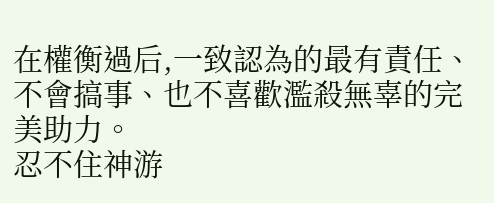在權衡過后,一致認為的最有責任、不會搞事、也不喜歡濫殺無辜的完美助力。
忍不住神游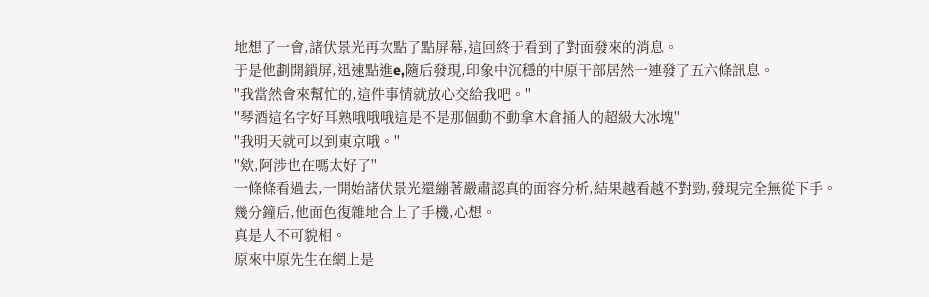地想了一會,諸伏景光再次點了點屏幕,這回終于看到了對面發來的消息。
于是他劃開鎖屏,迅速點進e,隨后發現,印象中沉穩的中原干部居然一連發了五六條訊息。
''我當然會來幫忙的,這件事情就放心交給我吧。''
''琴酒這名字好耳熟哦哦哦這是不是那個動不動拿木倉捅人的超級大冰塊''
''我明天就可以到東京哦。''
''欸,阿涉也在嗎太好了''
一條條看過去,一開始諸伏景光還繃著嚴肅認真的面容分析,結果越看越不對勁,發現完全無從下手。
幾分鐘后,他面色復雜地合上了手機,心想。
真是人不可貌相。
原來中原先生在網上是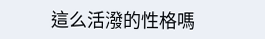這么活潑的性格嗎